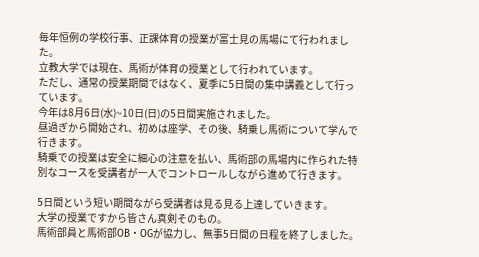毎年恒例の学校行事、正課体育の授業が富士見の馬場にて行われました。
立教大学では現在、馬術が体育の授業として行われています。
ただし、通常の授業期間ではなく、夏季に5日間の集中講義として行っています。
今年は8月6日(水)~10日(日)の5日間実施されました。
昼過ぎから開始され、初めは座学、その後、騎乗し馬術について学んで行きます。
騎乗での授業は安全に細心の注意を払い、馬術部の馬場内に作られた特別なコースを受講者が一人でコントロールしながら進めて行きます。

5日間という短い期間ながら受講者は見る見る上達していきます。
大学の授業ですから皆さん真剣そのもの。
馬術部員と馬術部OB・OGが協力し、無事5日間の日程を終了しました。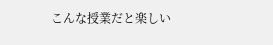こんな授業だと楽しい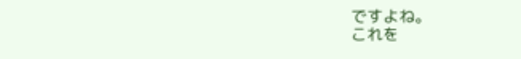ですよね。
これを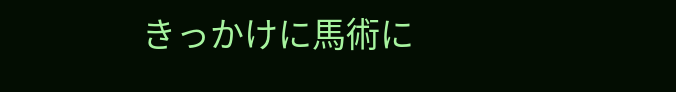きっかけに馬術に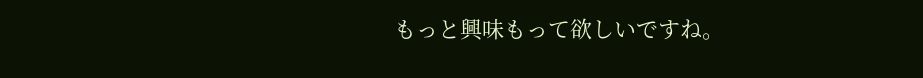もっと興味もって欲しいですね。